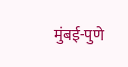मुंबई-पुणे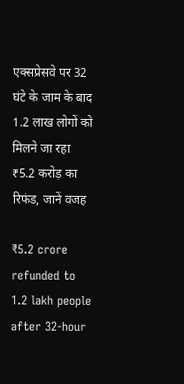एक्सप्रेसवे पर 32 घंटे के जाम के बाद 1.2 लाख लोगों को मिलने जा रहा ₹5.2 करोड़ का रिफंड, जानें वजह

₹5.2 crore refunded to 1.2 lakh people after 32-hour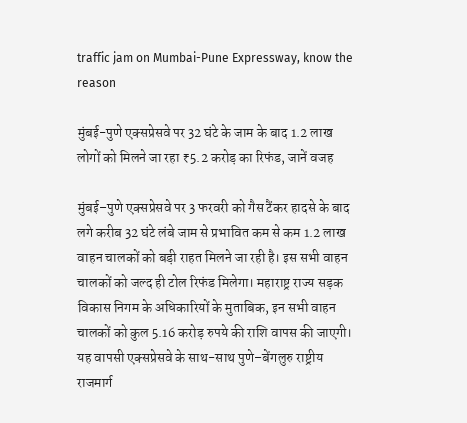traffic jam on Mumbai-Pune Expressway, know the reason

मुंबई-पुणे एक्सप्रेसवे पर 32 घंटे के जाम के बाद 1.2 लाख लोगों को मिलने जा रहा ₹5.2 करोड़ का रिफंड, जानें वजह

मुंबई–पुणे एक्सप्रेसवे पर 3 फरवरी को गैस टैंकर हादसे के बाद लगे करीब 32 घंटे लंबे जाम से प्रभावित कम से कम 1.2 लाख वाहन चालकों को बड़ी राहत मिलने जा रही है। इस सभी वाहन चालकों को जल्द ही टोल रिफंड मिलेगा। महाराष्ट्र राज्य सड़क विकास निगम के अधिकारियों के मुताबिक, इन सभी वाहन चालकों को कुल 5.16 करोड़ रुपये की राशि वापस की जाएगी। यह वापसी एक्सप्रेसवे के साथ-साथ पुणे–बेंगलुरु राष्ट्रीय राजमार्ग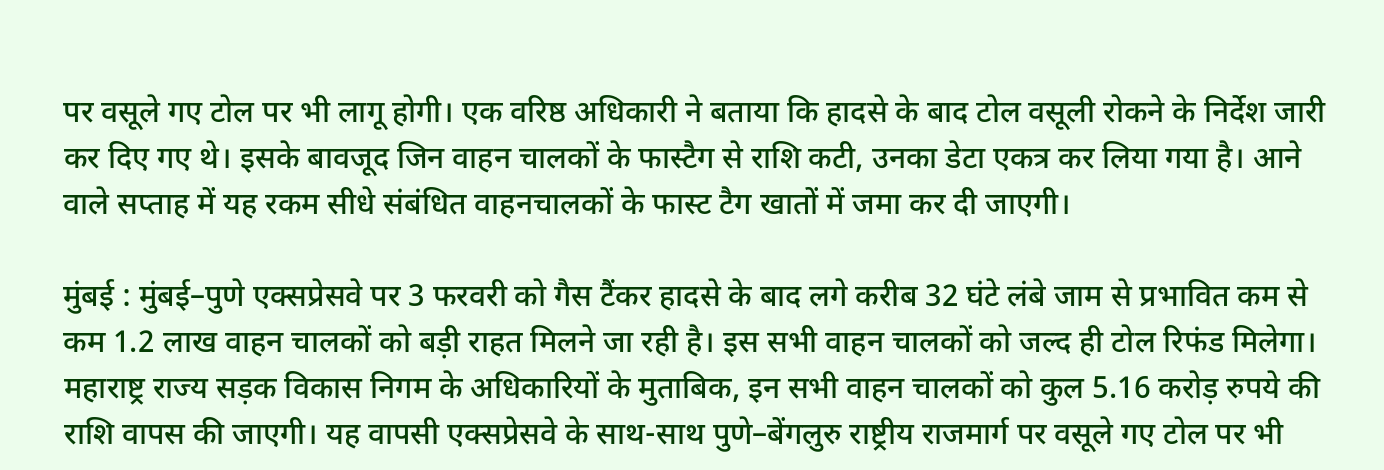पर वसूले गए टोल पर भी लागू होगी। एक वरिष्ठ अधिकारी ने बताया कि हादसे के बाद टोल वसूली रोकने के निर्देश जारी कर दिए गए थे। इसके बावजूद जिन वाहन चालकों के फास्टैग से राशि कटी, उनका डेटा एकत्र कर लिया गया है। आने वाले सप्ताह में यह रकम सीधे संबंधित वाहनचालकों के फास्ट टैग खातों में जमा कर दी जाएगी।

मुंबई : मुंबई–पुणे एक्सप्रेसवे पर 3 फरवरी को गैस टैंकर हादसे के बाद लगे करीब 32 घंटे लंबे जाम से प्रभावित कम से कम 1.2 लाख वाहन चालकों को बड़ी राहत मिलने जा रही है। इस सभी वाहन चालकों को जल्द ही टोल रिफंड मिलेगा। महाराष्ट्र राज्य सड़क विकास निगम के अधिकारियों के मुताबिक, इन सभी वाहन चालकों को कुल 5.16 करोड़ रुपये की राशि वापस की जाएगी। यह वापसी एक्सप्रेसवे के साथ-साथ पुणे–बेंगलुरु राष्ट्रीय राजमार्ग पर वसूले गए टोल पर भी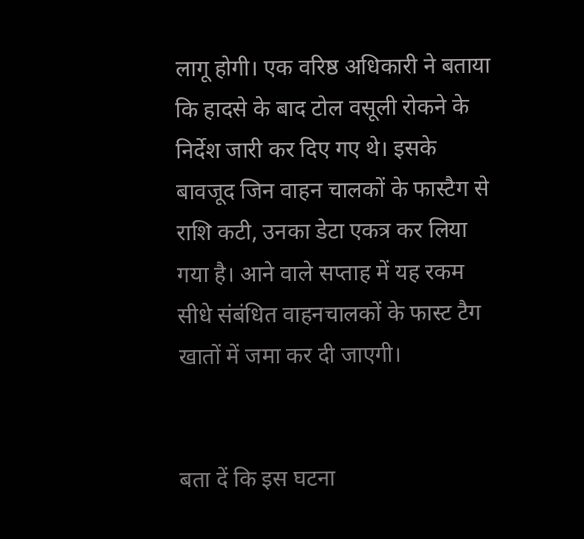लागू होगी। एक वरिष्ठ अधिकारी ने बताया कि हादसे के बाद टोल वसूली रोकने के निर्देश जारी कर दिए गए थे। इसके बावजूद जिन वाहन चालकों के फास्टैग से राशि कटी, उनका डेटा एकत्र कर लिया गया है। आने वाले सप्ताह में यह रकम सीधे संबंधित वाहनचालकों के फास्ट टैग खातों में जमा कर दी जाएगी।


बता दें कि इस घटना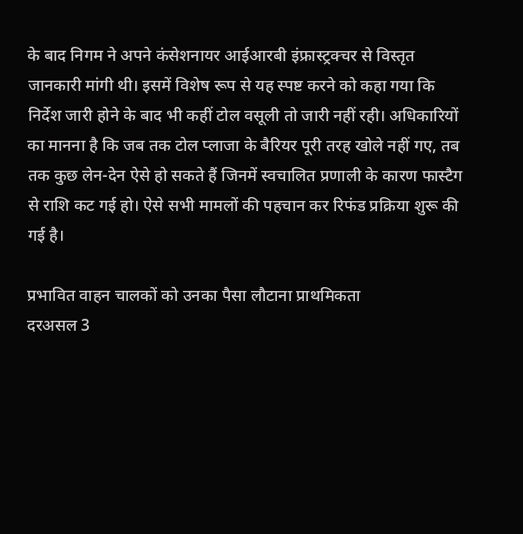के बाद निगम ने अपने कंसेशनायर आईआरबी इंफ्रास्ट्रक्चर से विस्तृत जानकारी मांगी थी। इसमें विशेष रूप से यह स्पष्ट करने को कहा गया कि निर्देश जारी होने के बाद भी कहीं टोल वसूली तो जारी नहीं रही। अधिकारियों का मानना है कि जब तक टोल प्लाजा के बैरियर पूरी तरह खोले नहीं गए, तब तक कुछ लेन-देन ऐसे हो सकते हैं जिनमें स्वचालित प्रणाली के कारण फास्टैग से राशि कट गई हो। ऐसे सभी मामलों की पहचान कर रिफंड प्रक्रिया शुरू की गई है।

प्रभावित वाहन चालकों को उनका पैसा लौटाना प्राथमिकता
दरअसल 3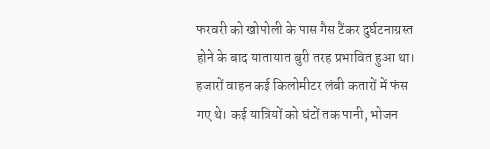फरवरी को खोपोली के पास गैस टैंकर दुर्घटनाग्रस्त होने के बाद यातायात बुरी तरह प्रभावित हुआ था। हजारों वाहन कई किलोमीटर लंबी कतारों में फंस गए थे। कई यात्रियों को घंटों तक पानी, भोजन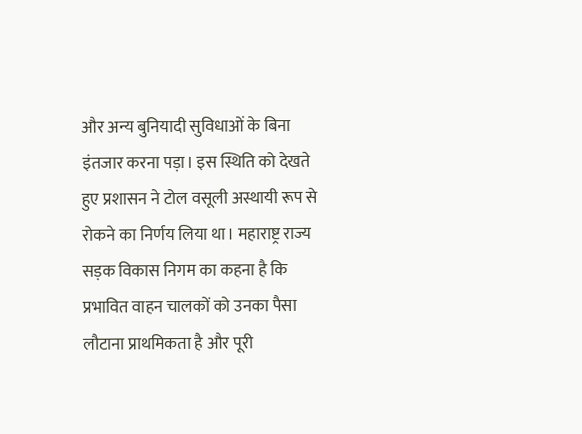और अन्य बुनियादी सुविधाओं के बिना इंतजार करना पड़ा। इस स्थिति को देखते हुए प्रशासन ने टोल वसूली अस्थायी रूप से रोकने का निर्णय लिया था। महाराष्ट्र राज्य सड़क विकास निगम का कहना है कि प्रभावित वाहन चालकों को उनका पैसा लौटाना प्राथमिकता है और पूरी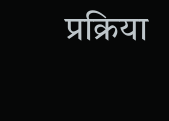प्रक्रिया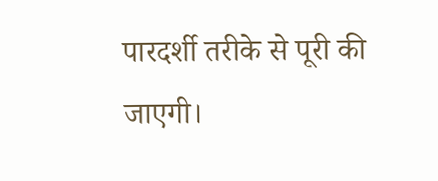पारदर्शी तरीके से पूरी की जाएगी।